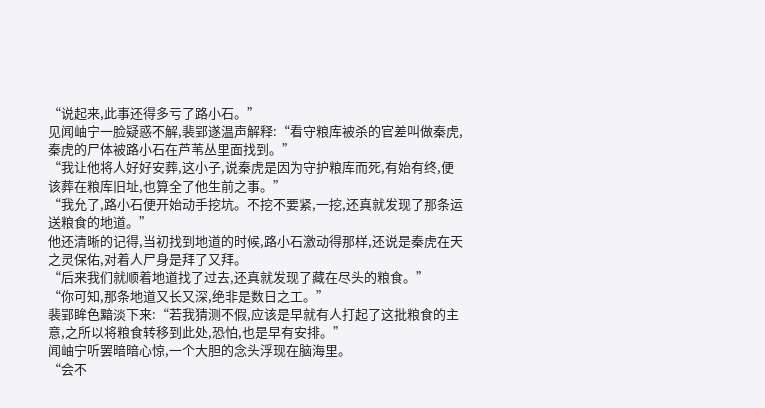“说起来,此事还得多亏了路小石。”
见闻岫宁一脸疑惑不解,裴郢遂温声解释:“看守粮库被杀的官差叫做秦虎,秦虎的尸体被路小石在芦苇丛里面找到。”
“我让他将人好好安葬,这小子,说秦虎是因为守护粮库而死,有始有终,便该葬在粮库旧址,也算全了他生前之事。”
“我允了,路小石便开始动手挖坑。不挖不要紧,一挖,还真就发现了那条运送粮食的地道。”
他还清晰的记得,当初找到地道的时候,路小石激动得那样,还说是秦虎在天之灵保佑,对着人尸身是拜了又拜。
“后来我们就顺着地道找了过去,还真就发现了藏在尽头的粮食。”
“你可知,那条地道又长又深,绝非是数日之工。”
裴郢眸色黯淡下来:“若我猜测不假,应该是早就有人打起了这批粮食的主意,之所以将粮食转移到此处,恐怕,也是早有安排。”
闻岫宁听罢暗暗心惊,一个大胆的念头浮现在脑海里。
“会不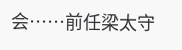会……前任梁太守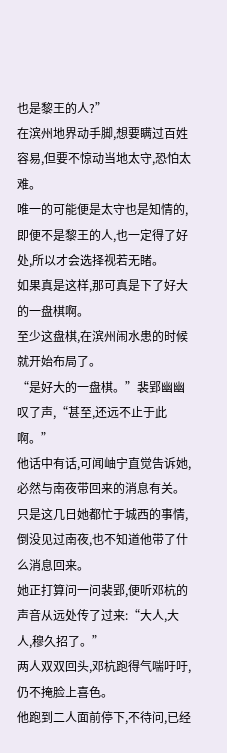也是黎王的人?”
在滨州地界动手脚,想要瞒过百姓容易,但要不惊动当地太守,恐怕太难。
唯一的可能便是太守也是知情的,即便不是黎王的人,也一定得了好处,所以才会选择视若无睹。
如果真是这样,那可真是下了好大的一盘棋啊。
至少这盘棋,在滨州闹水患的时候就开始布局了。
“是好大的一盘棋。”裴郢幽幽叹了声,“甚至,还远不止于此啊。”
他话中有话,可闻岫宁直觉告诉她,必然与南夜带回来的消息有关。
只是这几日她都忙于城西的事情,倒没见过南夜,也不知道他带了什么消息回来。
她正打算问一问裴郢,便听邓杭的声音从远处传了过来:“大人,大人,穆久招了。”
两人双双回头,邓杭跑得气喘吁吁,仍不掩脸上喜色。
他跑到二人面前停下,不待问,已经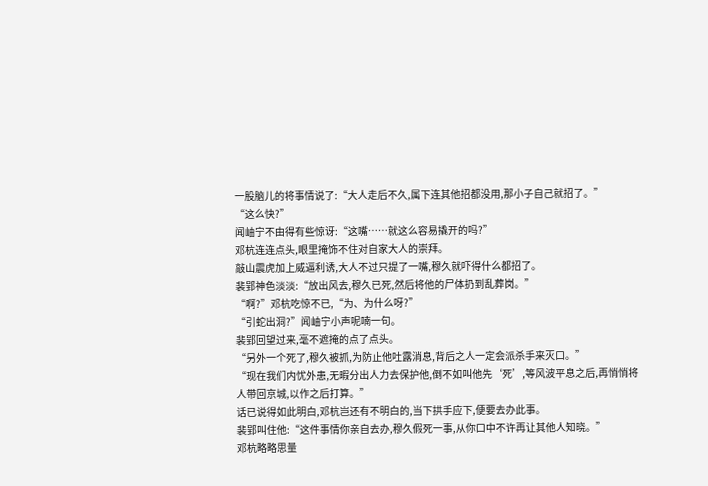一股脑儿的将事情说了:“大人走后不久,属下连其他招都没用,那小子自己就招了。”
“这么快?”
闻岫宁不由得有些惊讶:“这嘴……就这么容易撬开的吗?”
邓杭连连点头,眼里掩饰不住对自家大人的崇拜。
敲山震虎加上威逼利诱,大人不过只提了一嘴,穆久就吓得什么都招了。
裴郢神色淡淡:“放出风去,穆久已死,然后将他的尸体扔到乱葬岗。”
“啊?”邓杭吃惊不已,“为、为什么呀?”
“引蛇出洞?”闻岫宁小声呢喃一句。
裴郢回望过来,毫不遮掩的点了点头。
“另外一个死了,穆久被抓,为防止他吐露消息,背后之人一定会派杀手来灭口。”
“现在我们内忧外患,无暇分出人力去保护他,倒不如叫他先‘死’,等风波平息之后,再悄悄将人带回京城,以作之后打算。”
话已说得如此明白,邓杭岂还有不明白的,当下拱手应下,便要去办此事。
裴郢叫住他:“这件事情你亲自去办,穆久假死一事,从你口中不许再让其他人知晓。”
邓杭略略思量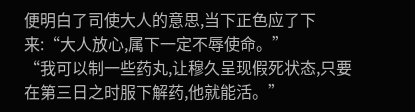便明白了司使大人的意思,当下正色应了下来:“大人放心,属下一定不辱使命。”
“我可以制一些药丸,让穆久呈现假死状态,只要在第三日之时服下解药,他就能活。”